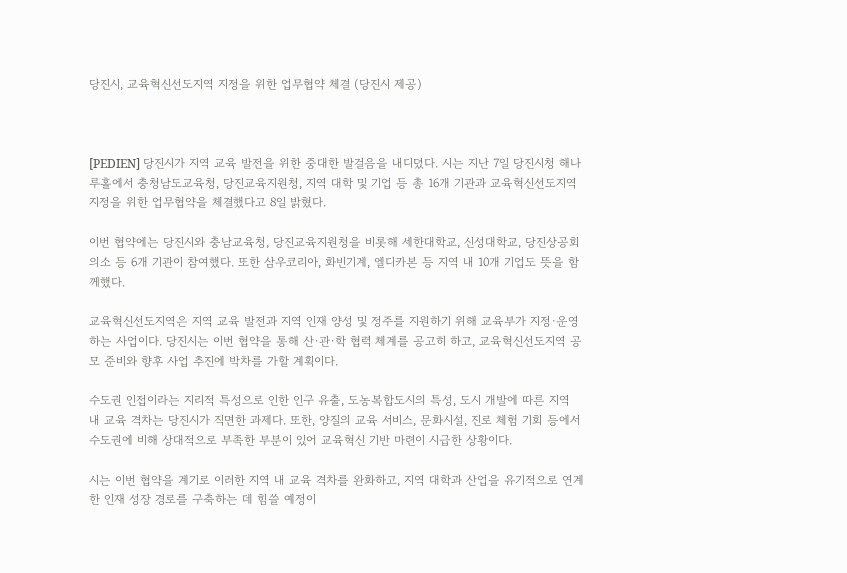당진시, 교육혁신선도지역 지정을 위한 업무협약 체결 (당진시 제공)



[PEDIEN] 당진시가 지역 교육 발전을 위한 중대한 발걸음을 내디뎠다. 시는 지난 7일 당진시청 해나루홀에서 충청남도교육청, 당진교육지원청, 지역 대학 및 기업 등 총 16개 기관과 교육혁신선도지역 지정을 위한 업무협약을 체결했다고 8일 밝혔다.

이번 협약에는 당진시와 충남교육청, 당진교육지원청을 비롯해 세한대학교, 신성대학교, 당진상공회의소 등 6개 기관이 참여했다. 또한 삼우코리아, 화빈기계, 엘디카본 등 지역 내 10개 기업도 뜻을 함께했다.

교육혁신선도지역은 지역 교육 발전과 지역 인재 양성 및 정주를 지원하기 위해 교육부가 지정·운영하는 사업이다. 당진시는 이번 협약을 통해 산·관·학 협력 체계를 공고히 하고, 교육혁신선도지역 공모 준비와 향후 사업 추진에 박차를 가할 계획이다.

수도권 인접이라는 지리적 특성으로 인한 인구 유출, 도농복합도시의 특성, 도시 개발에 따른 지역 내 교육 격차는 당진시가 직면한 과제다. 또한, 양질의 교육 서비스, 문화시설, 진로 체험 기회 등에서 수도권에 비해 상대적으로 부족한 부분이 있어 교육혁신 기반 마련이 시급한 상황이다.

시는 이번 협약을 계기로 이러한 지역 내 교육 격차를 완화하고, 지역 대학과 산업을 유기적으로 연계한 인재 성장 경로를 구축하는 데 힘쓸 예정이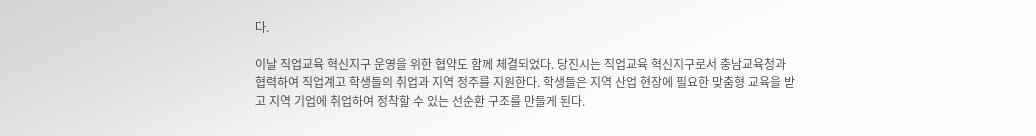다.

이날 직업교육 혁신지구 운영을 위한 협약도 함께 체결되었다. 당진시는 직업교육 혁신지구로서 충남교육청과 협력하여 직업계고 학생들의 취업과 지역 정주를 지원한다. 학생들은 지역 산업 현장에 필요한 맞춤형 교육을 받고 지역 기업에 취업하여 정착할 수 있는 선순환 구조를 만들게 된다.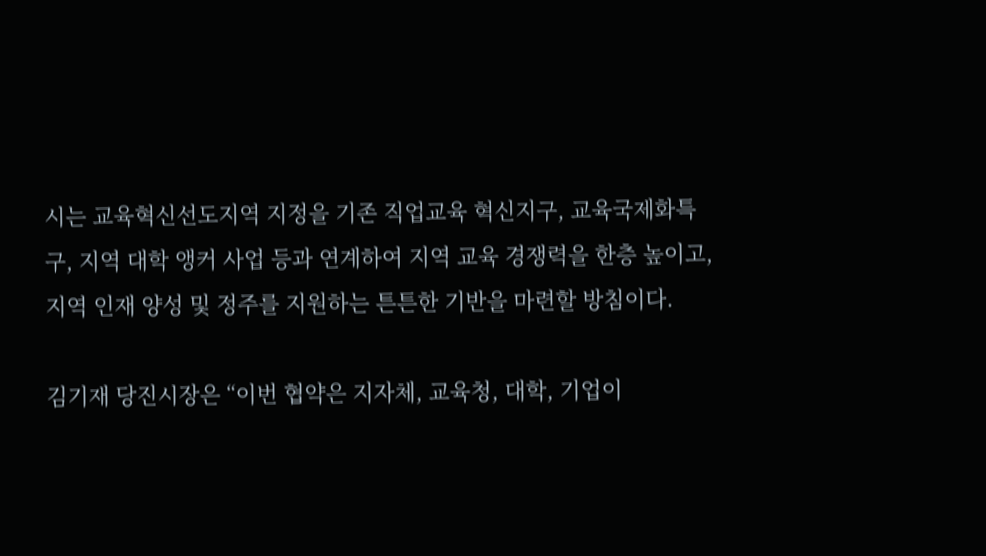시는 교육혁신선도지역 지정을 기존 직업교육 혁신지구, 교육국제화특구, 지역 대학 앵커 사업 등과 연계하여 지역 교육 경쟁력을 한층 높이고, 지역 인재 양성 및 정주를 지원하는 튼튼한 기반을 마련할 방침이다.

김기재 당진시장은 “이번 협약은 지자체, 교육청, 대학, 기업이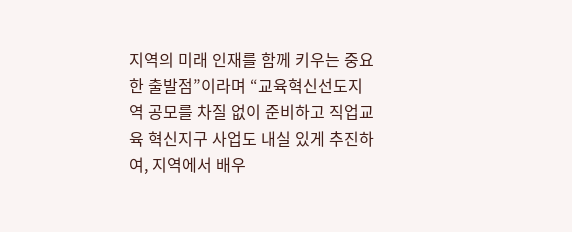지역의 미래 인재를 함께 키우는 중요한 출발점”이라며 “교육혁신선도지역 공모를 차질 없이 준비하고 직업교육 혁신지구 사업도 내실 있게 추진하여, 지역에서 배우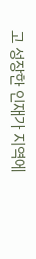고 성장한 인재가 지역에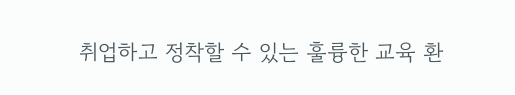취업하고 정착할 수 있는 훌륭한 교육 환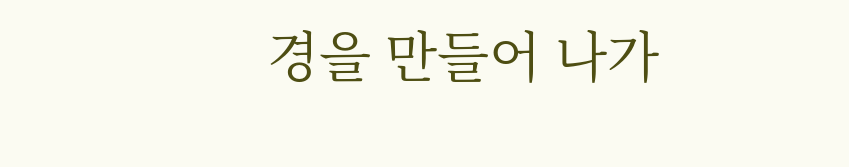경을 만들어 나가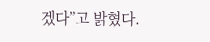겠다”고 밝혔다.